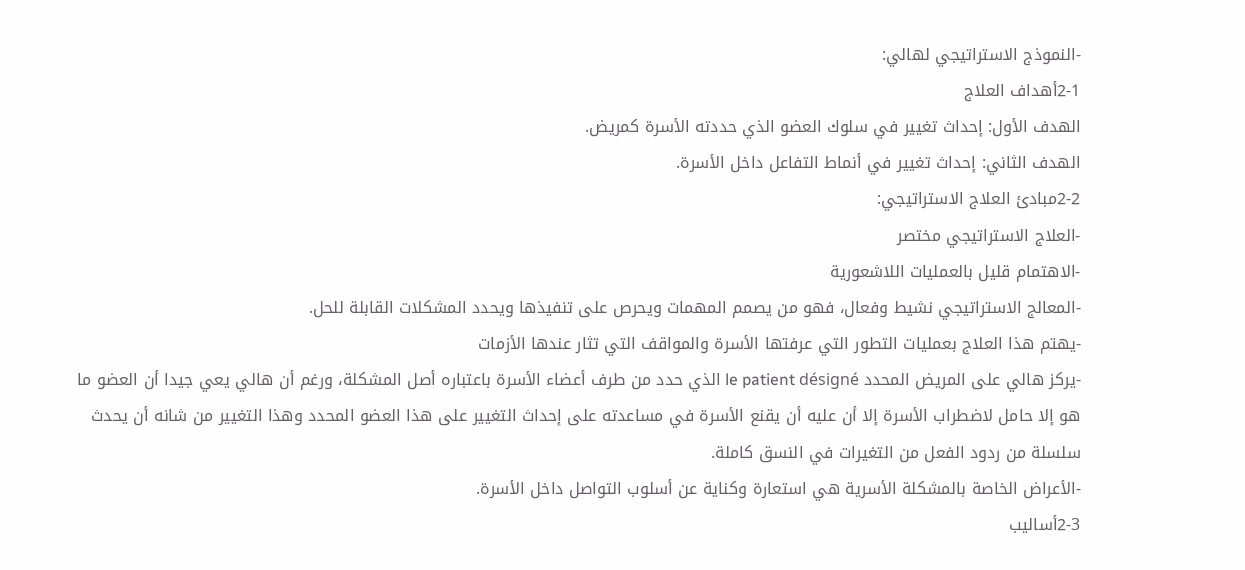-النموذج الاستراتيجي لهالي:
2-1أهداف العلاج
الهدف الأول: إحداث تغيير في سلوك العضو الذي حددته الأسرة كمريض.
الهدف الثاني: إحداث تغيير في أنماط التفاعل داخل الأسرة.
2-2مبادئ العلاج الاستراتيجي:
-العلاج الاستراتيجي مختصر
-الاهتمام قليل بالعمليات اللاشعورية
-المعالج الاستراتيجي نشيط وفعال، فهو من يصمم المهمات ويحرص على تنفيذها ويحدد المشكلات القابلة للحل.
-يهتم هذا العلاج بعمليات التطور التي عرفتها الأسرة والمواقف التي تثار عندها الأزمات
-يركز هالي على المريض المحدد le patient désigné الذي حدد من طرف أعضاء الأسرة باعتباره أصل المشكلة، ورغم أن هالي يعي جيدا أن العضو ما هو إلا حامل لاضطراب الأسرة إلا أن عليه أن يقنع الأسرة في مساعدته على إحداث التغيير على هذا العضو المحدد وهذا التغيير من شانه أن يحدث سلسلة من ردود الفعل من التغيرات في النسق كاملة.
-الأعراض الخاصة بالمشكلة الأسرية هي استعارة وكناية عن أسلوب التواصل داخل الأسرة.
2-3أساليب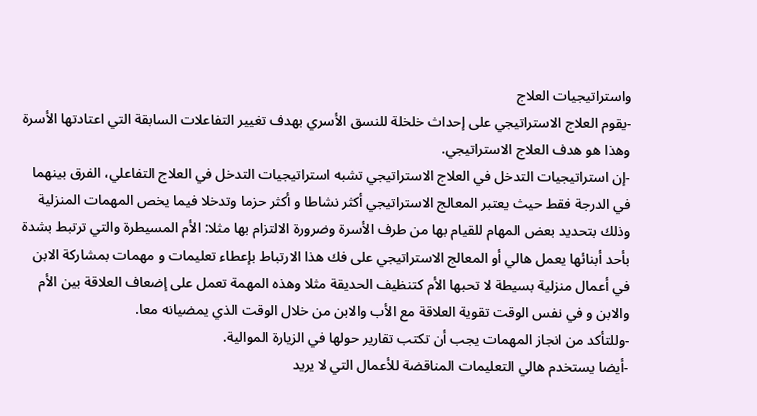واستراتيجيات العلاج
-يقوم العلاج الاستراتيجي على إحداث خلخلة للنسق الأسري بهدف تغيير التفاعلات السابقة التي اعتادتها الأسرة وهذا هو هدف العلاج الاستراتيجي.
-إن استراتيجيات التدخل في العلاج الاستراتيجي تشبه استراتيجيات التدخل في العلاج التفاعلي، الفرق بينهما في الدرجة فقط حيث يعتبر المعالج الاستراتيجي أكثر نشاطا و أكثر حزما وتدخلا فيما يخص المهمات المنزلية وذلك بتحديد بعض المهام للقيام بها من طرف الأسرة وضرورة الالتزام بها مثلا: الأم المسيطرة والتي ترتبط بشدة بأحد أبنائها يعمل هالي أو المعالج الاستراتيجي على فك هذا الارتباط بإعطاء تعليمات و مهمات بمشاركة الابن في أعمال منزلية بسيطة لا تحبها الأم كتنظيف الحديقة مثلا وهذه المهمة تعمل على إضعاف العلاقة بين الأم والابن و في نفس الوقت تقوية العلاقة مع الأب والابن من خلال الوقت الذي يمضيانه معا.
-وللتأكد من انجاز المهمات يجب أن تكتب تقارير حولها في الزيارة الموالية.
-أيضا يستخدم هالي التعليمات المناقضة للأعمال التي لا يريد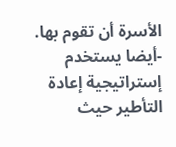الأسرة أن تقوم بها.
-أيضا يستخدم إستراتيجية إعادة التأطير حيث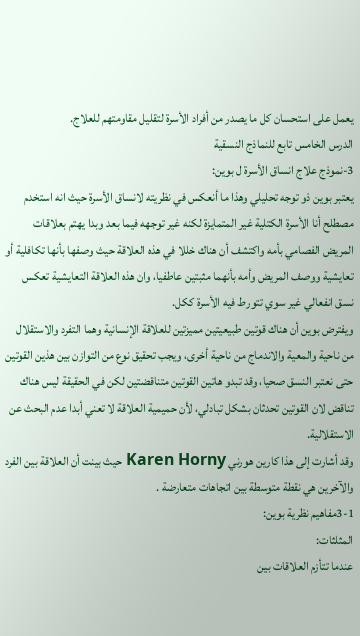يعمل على استحسان كل ما يصدر من أفراد الأسرة لتقليل مقاومتهم للعلاج.
الدرس الخامس تابع للنماذج النسقية
3-نموذج علاج انساق الأسرة ل بوين:
يعتبر بوين ذو توجه تحليلي وهذا ما أنعكس في نظريته لانساق الأسرة حيث انه استخدم مصطلح أنا الأسرة الكتلية غير المتمايزة لكنه غير توجهه فيما بعد وبدا يهتم بعلاقات المريض الفصامي بأمه واكتشف أن هناك خللا في هذه العلاقة حيث وصفها بأنها تكافلية أو تعايشية ووصف المريض وأمه بأنهما مثبتين عاطفيا، وان هذه العلاقة التعايشية تعكس نسق انفعالي غير سوي تتورط فيه الأسرة ككل.
ويفترض بوين أن هناك قوتين طبيعيتين مميزتين للعلاقة الإنسانية وهما التفرد والاستقلال من ناحية والمعية والاندماج من ناحية أخرى، ويجب تحقيق نوع من التوازن بين هذين القوتين حتى نعتبر النسق صحيا، وقد تبدو هاتين القوتين متناقضتين لكن في الحقيقة ليس هناك تناقض لان القوتين تحدثان بشكل تبادلي، لأن حميمية العلاقة لا تعني أبدا عدم البحث عن الاستقلالية.
وقد أشارت إلى هذا كارين هورني Karen Horny حيث بينت أن العلاقة بين الفرد والآخرين هي نقطة متوسطة بين اتجاهات متعارضة .
3-1مفاهيم نظرية بوين:
المثلثات:
عندما تتأزم العلاقات بين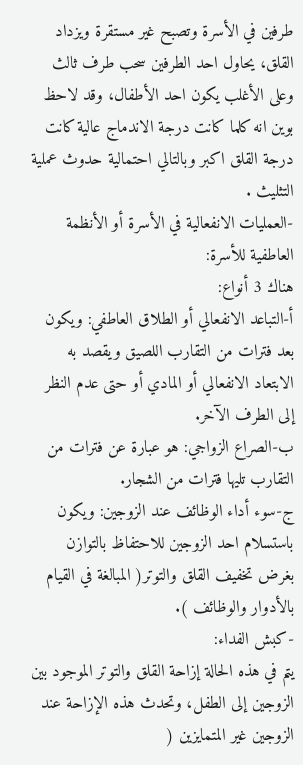طرفين في الأسرة وتصبح غير مستقرة ويزداد القلق، يحاول احد الطرفين سحب طرف ثالث وعلى الأغلب يكون احد الأطفال، وقد لاحظ بوين انه كلما كانت درجة الاندماج عالية كانت درجة القلق اكبر وبالتالي احتمالية حدوث عملية التثليث .
-العمليات الانفعالية في الأسرة أو الأنظمة العاطفية للأسرة:
هناك 3 أنواع:
أ-التباعد الانفعالي أو الطلاق العاطفي: ويكون بعد فترات من التقارب اللصيق ويقصد به الابتعاد الانفعالي أو المادي أو حتى عدم النظر إلى الطرف الآخر.
ب-الصراع الزواجي: هو عبارة عن فترات من التقارب تليها فترات من الشجار.
ج-سوء أداء الوظائف عند الزوجين: ويكون باستسلام احد الزوجين للاحتفاظ بالتوازن بغرض تخفيف القلق والتوتر( المبالغة في القيام بالأدوار والوظائف ).
-كبش الفداء:
يتم في هذه الحالة إزاحة القلق والتوتر الموجود بين الزوجين إلى الطفل، وتحدث هذه الإزاحة عند الزوجين غير المتمايزين (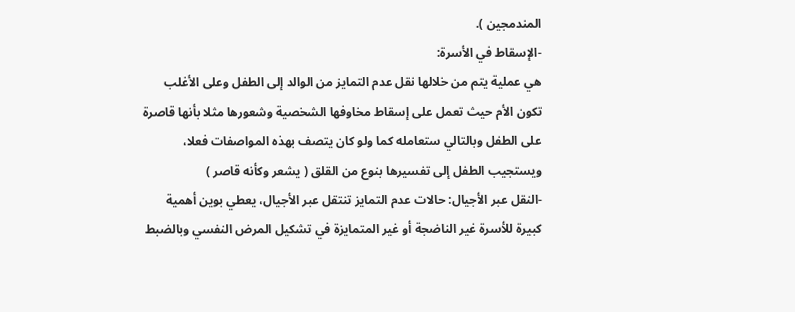المندمجين ).
-الإسقاط في الأسرة:
هي عملية يتم من خلالها نقل عدم التمايز من الوالد إلى الطفل وعلى الأغلب تكون الأم حيث تعمل على إسقاط مخاوفها الشخصية وشعورها مثلا بأنها قاصرة على الطفل وبالتالي ستعامله كما ولو كان يتصف بهذه المواصفات فعلا، ويستجيب الطفل إلى تفسيرها بنوع من القلق ( يشعر وكأنه قاصر )
-النقل عبر الأجيال: حالات عدم التمايز تنتقل عبر الأجيال، يعطي بوين أهمية كبيرة للأسرة غير الناضجة أو غير المتمايزة في تشكيل المرض النفسي وبالضبط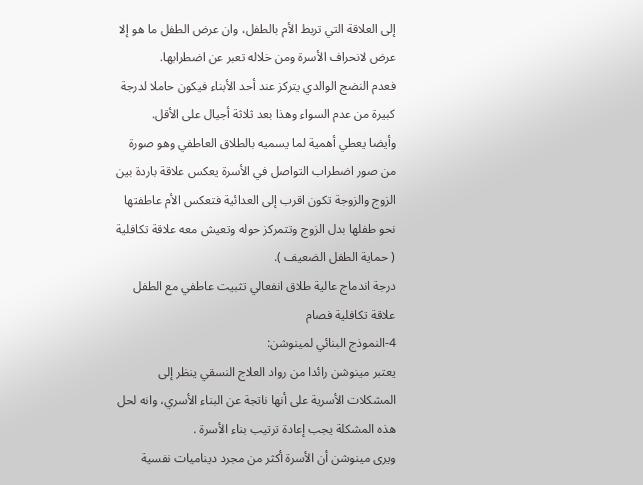إلى العلاقة التي تربط الأم بالطفل، وان عرض الطفل ما هو إلا عرض لانحراف الأسرة ومن خلاله تعبر عن اضطرابها.
فعدم النضج الوالدي يتركز عند أحد الأبناء فيكون حاملا لدرجة كبيرة من عدم السواء وهذا بعد ثلاثة أجيال على الأقل.
وأيضا يعطي أهمية لما يسميه بالطلاق العاطفي وهو صورة من صور اضطراب التواصل في الأسرة يعكس علاقة باردة بين الزوج والزوجة تكون اقرب إلى العدائية فتعكس الأم عاطفتها نحو طفلها بدل الزوج وتتمركز حوله وتعيش معه علاقة تكافلية ( حماية الطفل الضعيف ).
درجة اندماج عالية طلاق انفعالي تثبيت عاطفي مع الطفل علاقة تكافلية فصام
4-النموذج البنائي لمينوشن:
يعتبر مينوشن رائدا من رواد العلاج النسقي ينظر إلى المشكلات الأسرية على أنها ناتجة عن البناء الأسري، وانه لحل هذه المشكلة يجب إعادة ترتيب بناء الأسرة .
ويرى مينوشن أن الأسرة أكثر من مجرد ديناميات نفسية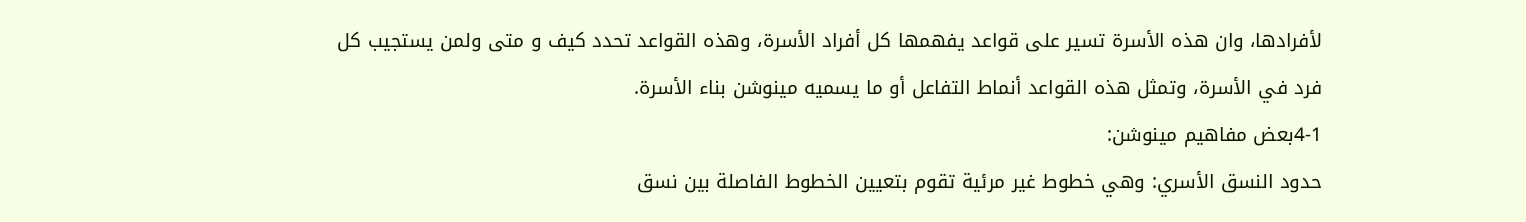لأفرادها، وان هذه الأسرة تسير على قواعد يفهمها كل أفراد الأسرة، وهذه القواعد تحدد كيف و متى ولمن يستجيب كل فرد في الأسرة، وتمثل هذه القواعد أنماط التفاعل أو ما يسميه مينوشن بناء الأسرة.
4-1بعض مفاهيم مينوشن:
حدود النسق الأسري: وهي خطوط غير مرئية تقوم بتعيين الخطوط الفاصلة بين نسق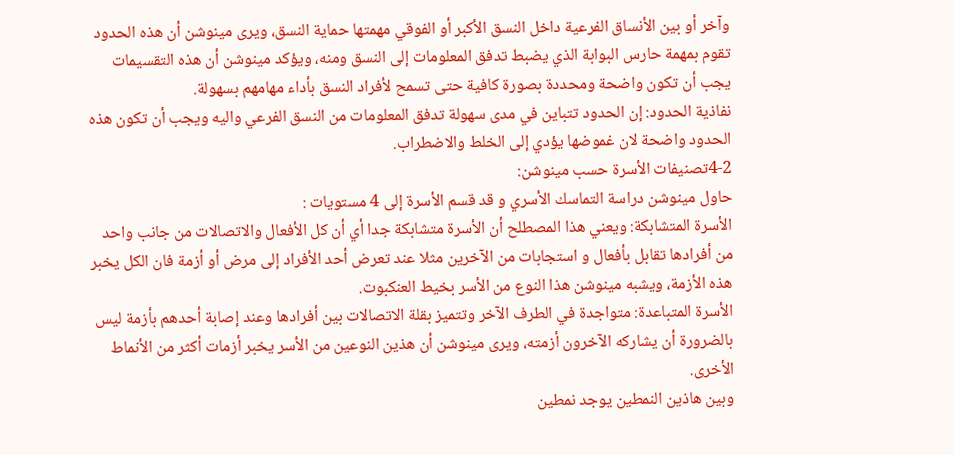وآخر أو بين الأنساق الفرعية داخل النسق الأكبر أو الفوقي مهمتها حماية النسق، ويرى مينوشن أن هذه الحدود تقوم بمهمة حارس البوابة الذي يضبط تدفق المعلومات إلى النسق ومنه، ويؤكد مينوشن أن هذه التقسيمات يجب أن تكون واضحة ومحددة بصورة كافية حتى تسمح لأفراد النسق بأداء مهامهم بسهولة.
نفاذية الحدود: إن الحدود تتباين في مدى سهولة تدفق المعلومات من النسق الفرعي واليه ويجب أن تكون هذه الحدود واضحة لان غموضها يؤدي إلى الخلط والاضطراب.
4-2تصنيفات الأسرة حسب مينوشن:
حاول مينوشن دراسة التماسك الأسري و قد قسم الأسرة إلى 4 مستويات :
الأسرة المتشابكة: ويعني هذا المصطلح أن الأسرة متشابكة جدا أي أن كل الأفعال والاتصالات من جانب واحد من أفرادها تقابل بأفعال و استجابات من الآخرين مثلا عند تعرض أحد الأفراد إلى مرض أو أزمة فان الكل يخبر هذه الأزمة، ويشبه مينوشن هذا النوع من الأسر بخيط العنكبوت.
الأسرة المتباعدة: متواجدة في الطرف الآخر وتتميز بقلة الاتصالات بين أفرادها وعند إصابة أحدهم بأزمة ليس بالضرورة أن يشاركه الآخرون أزمته، ويرى مينوشن أن هذين النوعين من الأسر يخبر أزمات أكثر من الأنماط الأخرى.
وبين هاذين النمطين يوجد نمطين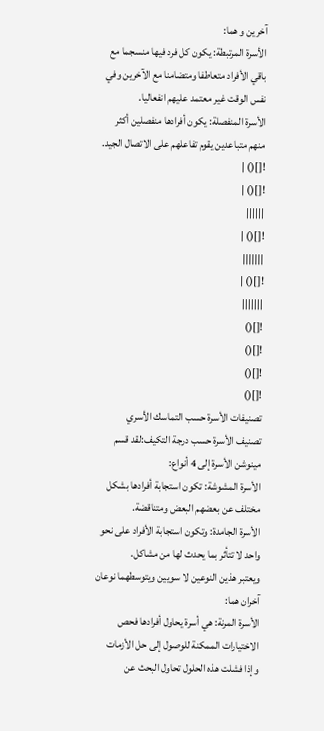آخرين و هما:
الأسرة المرتبطة: يكون كل فرد فيها منسجما مع باقي الأفراد متعاطفا ومتضامنا مع الآخرين وفي نفس الوقت غير معتمد عليهم انفعاليا.
الأسرة المنفصلة: يكون أفرادها منفصلين أكثر منهم متباعدين يقوم تفاعلهم على الاتصال الجيد.
![]() |
![]() |
||||||
![]() |
|||||||
![]() |
|||||||
![]()
![]()
![]()
![]()
تصنيفات الأسرة حسب التماسك الأسري
تصنيف الأسرة حسب درجة التكيف:لقد قسم مينوشن الأسرة إلى 4 أنواع:
الأسرة المشوشة: تكون استجابة أفرادها بشكل مختلف عن بعضهم البعض ومتناقضة.
الأسرة الجامدة: وتكون استجابة الأفراد على نحو واحد لا تتأثر بما يحدث لها من مشاكل.
ويعتبر هذين النوعين لا سويين ويتوسطهما نوعان آخران هما:
الأسرة المرنة: هي أسرة يحاول أفرادها فحص الاختيارات الممكنة للوصول إلى حل الأزمات وإذا فشلت هذه الحلول تحاول البحث عن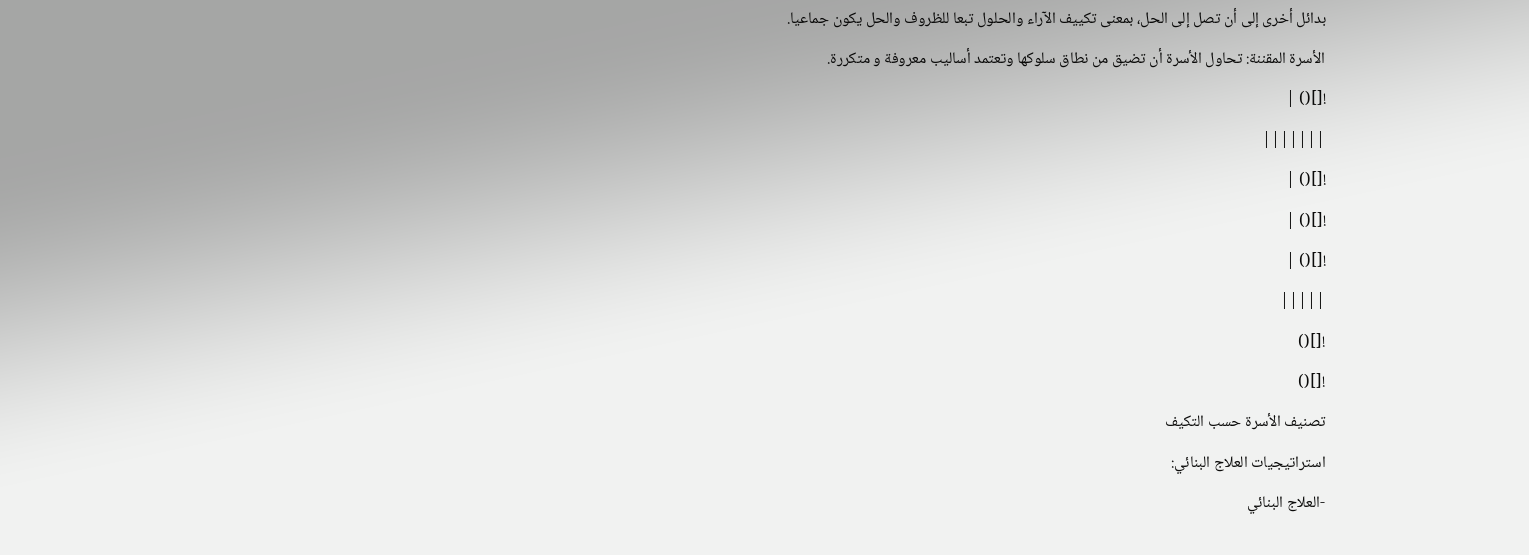بدائل أخرى إلى أن تصل إلى الحل، بمعنى تكييف الآراء والحلول تبعا للظروف والحل يكون جماعيا.
الأسرة المقننة: تحاول الأسرة أن تضيق من نطاق سلوكها وتعتمد أساليب معروفة و متكررة.
![]() |
|||||||
![]() |
![]() |
![]() |
|||||
![]()
![]()
تصنيف الأسرة حسب التكيف
استراتيجيات العلاج البنائي:
-العلاج البنائي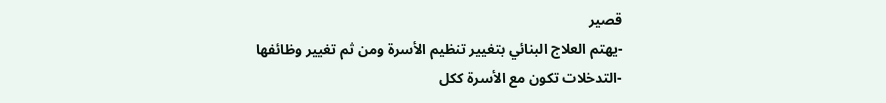قصير
-يهتم العلاج البنائي بتغيير تنظيم الأسرة ومن ثم تغيير وظائفها
-التدخلات تكون مع الأسرة ككل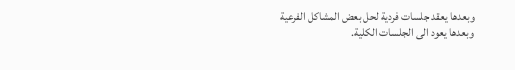وبعدها يعقد جلسات فردية لحل بعض المشاكل الفرعية وبعدها يعود الى الجلسات الكلية.